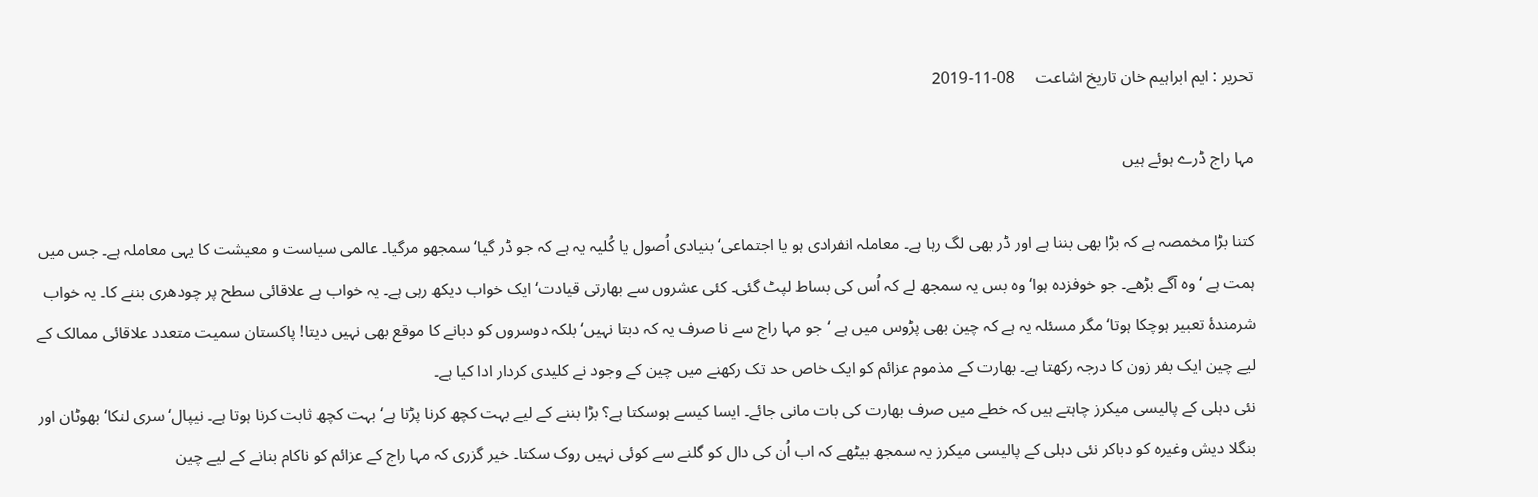تحریر : ایم ابراہیم خان تاریخ اشاعت     08-11-2019

مہا راج ڈرے ہوئے ہیں

کتنا بڑا مخمصہ ہے کہ بڑا بھی بننا ہے اور ڈر بھی لگ رہا ہے۔ معاملہ انفرادی ہو یا اجتماعی‘ بنیادی اُصول یا کُلیہ یہ ہے کہ جو ڈر گیا‘ سمجھو مرگیا۔ عالمی سیاست و معیشت کا یہی معاملہ ہے۔ جس میں ہمت ہے ‘وہ آگے بڑھے۔ جو خوفزدہ ہوا‘ وہ بس یہ سمجھ لے کہ اُس کی بساط لپٹ گئی۔ کئی عشروں سے بھارتی قیادت‘ ایک خواب دیکھ رہی ہے۔ یہ خواب ہے علاقائی سطح پر چودھری بننے کا۔ یہ خواب شرمندۂ تعبیر ہوچکا ہوتا‘ مگر مسئلہ یہ ہے کہ چین بھی پڑوس میں ہے ‘جو مہا راج سے نا صرف یہ کہ دبتا نہیں‘ بلکہ دوسروں کو دبانے کا موقع بھی نہیں دیتا! پاکستان سمیت متعدد علاقائی ممالک کے لیے چین ایک بفر زون کا درجہ رکھتا ہے۔ بھارت کے مذموم عزائم کو ایک خاص حد تک رکھنے میں چین کے وجود نے کلیدی کردار ادا کیا ہے۔
نئی دہلی کے پالیسی میکرز چاہتے ہیں کہ خطے میں صرف بھارت کی بات مانی جائے۔ ایسا کیسے ہوسکتا ہے؟ بڑا بننے کے لیے بہت کچھ کرنا پڑتا ہے‘ بہت کچھ ثابت کرنا ہوتا ہے۔ نیپال‘ سری لنکا‘ بھوٹان اور بنگلا دیش وغیرہ کو دباکر نئی دہلی کے پالیسی میکرز یہ سمجھ بیٹھے کہ اب اُن کی دال کو گلنے سے کوئی نہیں روک سکتا۔ خیر گزری کہ مہا راج کے عزائم کو ناکام بنانے کے لیے چین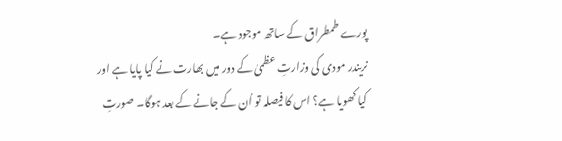پورے طمطراق کے ساتھ موجود ہے۔
نریندر مودی کی وزارتِ عظمیٰ کے دور میں بھارت نے کیا پایا ہے اور کیا کھویا ہے؟ اس کا فیصلہ تو اُن کے جانے کے بعد ہوگا۔ صورتِ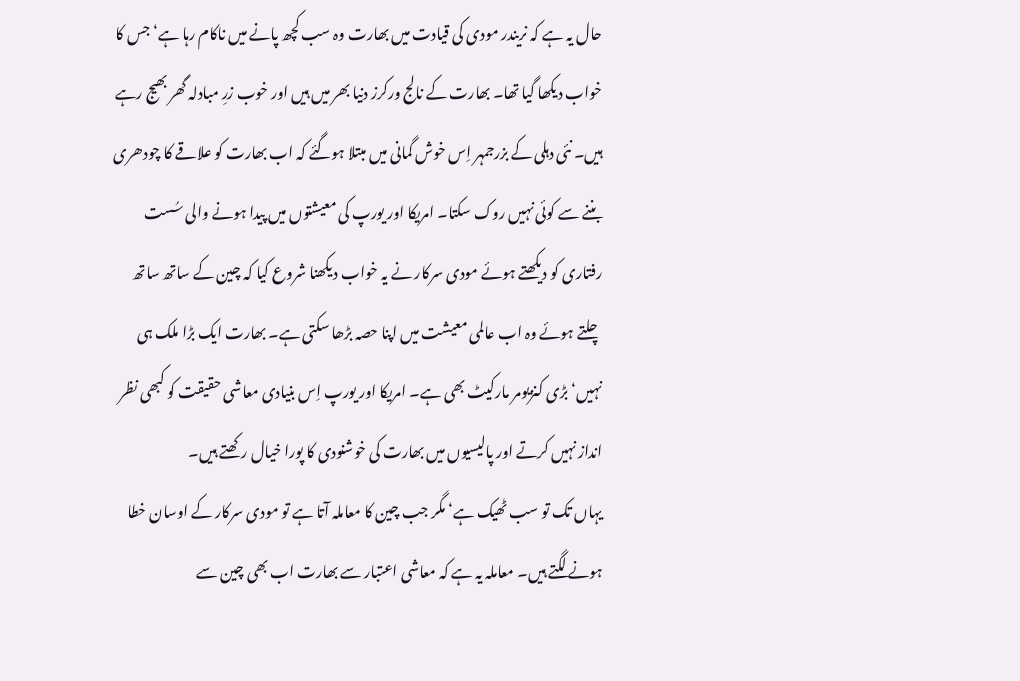حال یہ ہے کہ نریندر مودی کی قیادت میں بھارت وہ سب کچھ پانے میں ناکام رہا ہے‘ جس کا خواب دیکھا گیا تھا۔ بھارت کے نالج ورکرز دنیا بھر میں ہیں اور خوب زرِ مبادلہ گھر بھیج رہے ہیں۔ نئی دہلی کے بزرجمہر اِس خوش گمانی میں مبتلا ہوگئے کہ اب بھارت کو علاقے کا چودھری بننے سے کوئی نہیں روک سکتا۔ امریکا اور یورپ کی معیشتوں میں پیدا ہونے والی سُست رفتاری کو دیکھتے ہوئے مودی سرکار نے یہ خواب دیکھنا شروع کیا کہ چین کے ساتھ ساتھ چلتے ہوئے وہ اب عالمی معیشت میں اپنا حصہ بڑھا سکتی ہے۔ بھارت ایک بڑا ملک ہی نہیں‘ بڑی کنزیومر مارکیٹ بھی ہے۔ امریکا اور یورپ اِس بنیادی معاشی حقیقت کو کبھی نظر انداز نہیں کرتے اور پالیسیوں میں بھارت کی خوشنودی کا پورا خیال رکھتے ہیں۔
یہاں تک تو سب ٹھیک ہے‘ مگر جب چین کا معاملہ آتا ہے تو مودی سرکار کے اوسان خطا ہونے لگتے ہیں۔ معاملہ یہ ہے کہ معاشی اعتبار سے بھارت اب بھی چین سے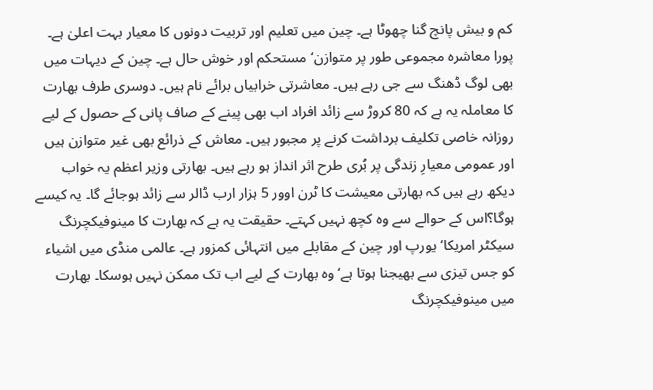کم و بیش پانچ گنا چھوٹا ہے۔ چین میں تعلیم اور تربیت دونوں کا معیار بہت اعلیٰ ہے۔ پورا معاشرہ مجموعی طور پر متوازن‘ مستحکم اور خوش حال ہے۔ چین کے دیہات میں بھی لوگ ڈھنگ سے جی رہے ہیں۔ معاشرتی خرابیاں برائے نام ہیں۔ دوسری طرف بھارت کا معاملہ یہ ہے کہ 80 کروڑ سے زائد افراد اب بھی پینے کے صاف پانی کے حصول کے لیے روزانہ خاصی تکلیف برداشت کرنے پر مجبور ہیں۔ معاش کے ذرائع بھی غیر متوازن ہیں اور عمومی معیارِ زندگی پر بُری طرح اثر انداز ہو رہے ہیں۔ بھارتی وزیر اعظم یہ خواب دیکھ رہے ہیں کہ بھارتی معیشت کا ٹرن اوور 5 ہزار ارب ڈالر سے زائد ہوجائے گا۔ یہ کیسے ہوگا؟اس کے حوالے سے وہ کچھ نہیں کہتے۔ حقیقت یہ ہے کہ بھارت کا مینوفیکچرنگ سیکٹر امریکا‘ یورپ اور چین کے مقابلے میں انتہائی کمزور ہے۔ عالمی منڈی میں اشیاء کو جس تیزی سے بھیجنا ہوتا ہے‘ وہ بھارت کے لیے اب تک ممکن نہیں ہوسکا۔ بھارت میں مینوفیکچرنگ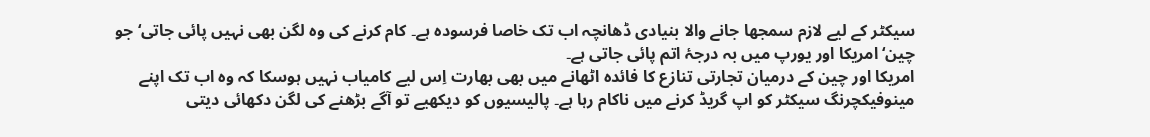سیکٹر کے لیے لازم سمجھا جانے والا بنیادی ڈھانچہ اب تک خاصا فرسودہ ہے۔ کام کرنے کی وہ لگن بھی نہیں پائی جاتی‘ جو چین‘ امریکا اور یورپ میں بہ درجۂ اتم پائی جاتی ہے۔
امریکا اور چین کے درمیان تجارتی تنازع کا فائدہ اٹھانے میں بھی بھارت اِس لیے کامیاب نہیں ہوسکا کہ وہ اب تک اپنے مینوفیکچرنگ سیکٹر کو اپ گریڈ کرنے میں ناکام رہا ہے۔ پالیسیوں کو دیکھیے تو آگے بڑھنے کی لگن دکھائی دیتی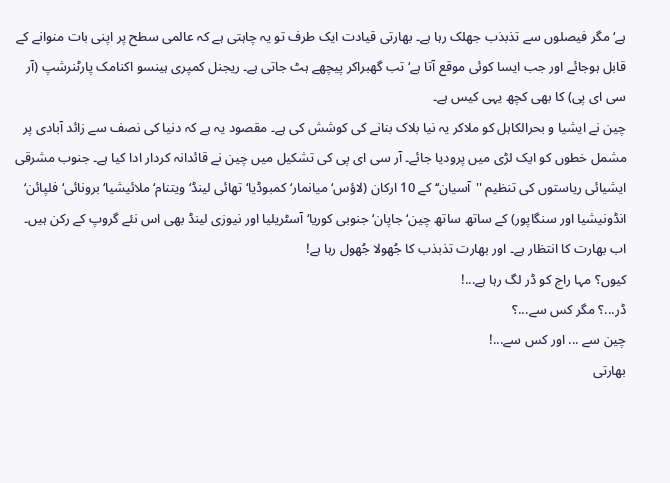ہے‘ مگر فیصلوں سے تذبذب جھلک رہا ہے۔ بھارتی قیادت ایک طرف تو یہ چاہتی ہے کہ عالمی سطح پر اپنی بات منوانے کے قابل ہوجائے اور جب ایسا کوئی موقع آتا ہے‘ تب گھبراکر پیچھے ہٹ جاتی ہے۔ ریجنل کمپری ہینسو اکنامک پارٹنرشپ (آر سی ای پی) کا بھی کچھ یہی کیس ہے۔
چین نے ایشیا و بحرالکاہل کو ملاکر یہ نیا بلاک بنانے کی کوشش کی ہے۔ مقصود یہ ہے کہ دنیا کی نصف سے زائد آبادی پر مشمل خطوں کو ایک لڑی میں پرودیا جائے۔ آر سی ای پی کی تشکیل میں چین نے قائدانہ کردار ادا کیا ہے۔ جنوب مشرقی ایشیائی ریاستوں کی تنظیم ''آسیان‘‘ کے 10 ارکان (لاؤس‘ میانمار‘ کمبوڈیا‘ تھائی لینڈ‘ ویتنام‘ ملائیشیا‘ برونائی‘ فلپائن‘ انڈونیشیا اور سنگاپور) کے ساتھ ساتھ چین‘ جاپان‘ جنوبی کوریا‘ آسٹریلیا اور نیوزی لینڈ بھی اس نئے گروپ کے رکن ہیں۔ اب بھارت کا انتظار ہے۔ اور بھارت تذبذب کا جُھولا جُھول رہا ہے!
کیوں؟ مہا راج کو ڈر لگ رہا ہے...!
ڈر...؟ مگر کس سے...؟
چین سے ... اور کس سے...!
بھارتی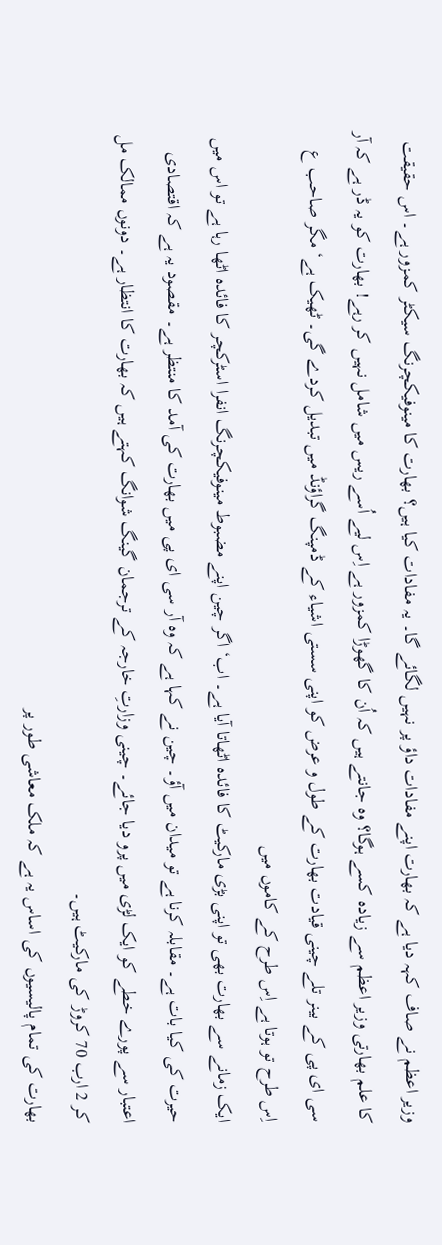وزیر اعظم نے صاف کہہ دیا ہے کہ بھارت اپنے مفادات داؤ پر نہیں لگائے گا۔ یہ مفادات کیا ہیں؟ بھارت کا مینوفیکچرنگ سیکٹر کمزور ہے۔ اس حقیقت کا علم بھارتی وزیر اعظم سے زیادہ کسے ہوگا؟ وہ جانتے ہیں کہ اُن کا گھوڑا کمزور ہے اِس لیے اُسے ریس میں شامل نہیں کر رہے! بھارت کو یہ ڈر ہے کہ آر سی ای پی کے بینر تلے چینی قیادت بھارت کے طول و عرض کو اپنی سستی اشیاء کے ڈمپنگ گراؤنڈ میں تبدیل کردے گی۔ ٹھیک ہے‘ مگر صاحب ع
اِس طرح تو ہوتا ہے اِس طرح کے کاموں میں
ایک زمانے سے بھارت بھی تو اپنی بڑی مارکیٹ کا فائدہ اٹھاتا آیا ہے۔ اب‘ اگر چین اپنے مضبوط مینوفیکچرنگ انفرا اسٹرکچر کا فائدہ اٹھا رہا ہے تو اس میں حیرت کی کیا بات ہے۔ مقابلہ کرنا ہے تو میدان میں آؤ۔ چین نے کہا ہے کہ وہ آر سی ای پی میں بھارت کی آمد کا منتظر ہے۔ مقصود یہ ہے کہ اقتصادی اعتبار سے پورے خطے کو ایک لڑی میں پرو دیا جائے۔ چینی وزارتِ خارجہ کے ترجمان گینگ شوانگ کہتے ہیں کہ بھارت کا انتظار ہے۔ دونوں ممالک مل کر 2 ارب 70 کروڑ کی مارکیٹ ہیں۔
بھارت کی تمام پالیسیوں کی اساس یہ ہے کہ ملک معاشی طور پر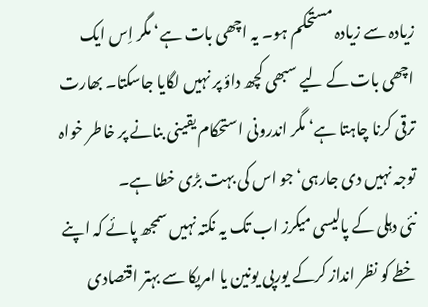زیادہ سے زیادہ مستحکم ہو۔ یہ اچھی بات ہے‘ مگر اِس ایک اچھی بات کے لیے سبھی کچھ داؤ پر نہیں لگایا جاسکتا۔ بھارت ترقی کرنا چاہتا ہے‘ مگر اندرونی استحکام یقینی بنانے پر خاطر خواہ توجہ نہیں دی جارہی‘ جو اس کی بہت بڑی خطا ہے۔
نئی دہلی کے پالیسی میکرز اب تک یہ نکتہ نہیں سمجھ پائے کہ اپنے خطے کو نظر انداز کرکے یورپی یونین یا امریکا سے بہتر اقتصادی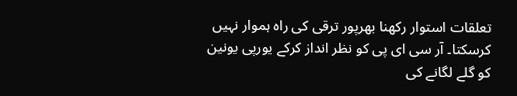تعلقات استوار رکھنا بھرپور ترقی کی راہ ہموار نہیں کرسکتا۔ آر سی ای پی کو نظر انداز کرکے یورپی یونین کو گلے لگانے کی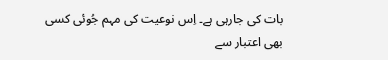بات کی جارہی ہے۔ اِس نوعیت کی مہم جُوئی کسی بھی اعتبار سے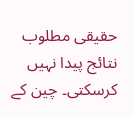حقیقی مطلوب نتائج پیدا نہیں کرسکتی۔ چین کے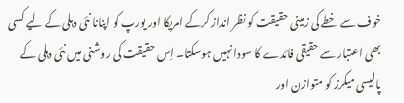خوف سے خطے کی زمینی حقیقت کو نظر انداز کرکے امریکا اور یورپ کو اپنانا نئی دہلی کے لیے کسی بھی اعتبار سے حقیقی فائدے کا سودا نہیں ہوسکتا۔ اِس حقیقت کی روشنی میں نئی دہلی کے پالیسی میکرز کو متوازن اور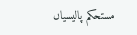مستحکم پالیسیاں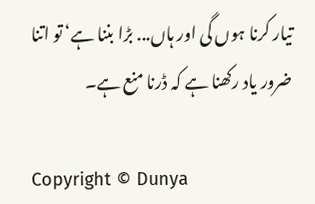تیار کرنا ہوں گی اور ہاں... بڑا بننا ہے‘ تو اتنا ضرور یاد رکھنا ہے کہ ڈرنا منع ہے۔

Copyright © Dunya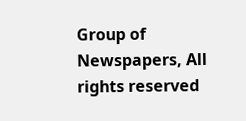Group of Newspapers, All rights reserved